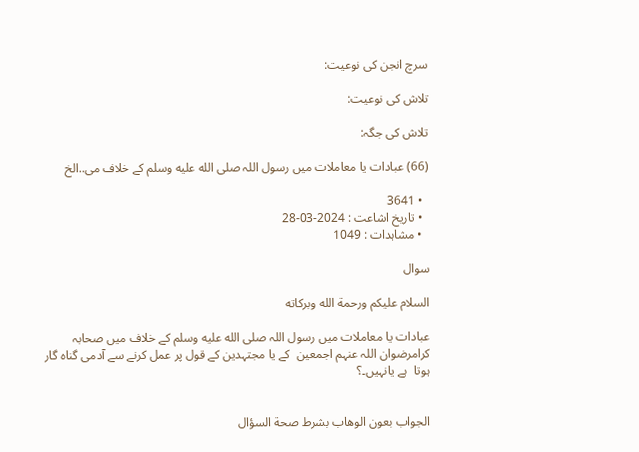سرچ انجن کی نوعیت:

تلاش کی نوعیت:

تلاش کی جگہ:

(66) عبادات یا معاملات میں رسول اللہ صلى الله عليه وسلم کے خلاف می..الخ

  • 3641
  • تاریخ اشاعت : 2024-03-28
  • مشاہدات : 1049

سوال

السلام عليكم ورحمة الله وبركاته

عبادات یا معاملات میں رسول اللہ صلى الله عليه وسلم کے خلاف میں صحابہ کرامرضوان اللہ عنہم اجمعین  کے یا مجتہدین کے قول پر عمل کرنے سے آدمی گناہ گار ہوتا  ہے یانہیں۔؟


الجواب بعون الوهاب بشرط صحة السؤال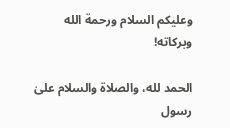وعلیکم السلام ورحمة الله وبرکاته!

الحمد لله، والصلاة والسلام علىٰ رسول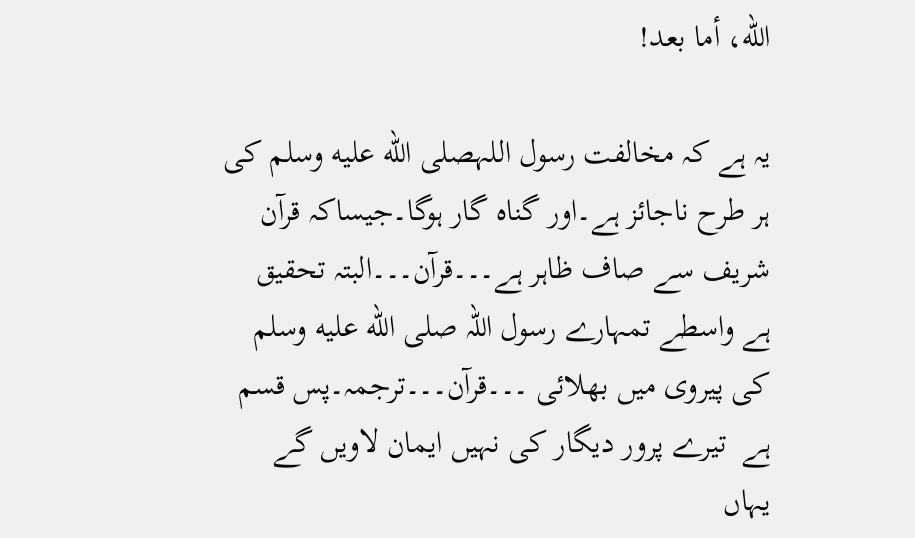الله، أما بعد!

یہ ہے کہ مخالفت رسول اللہصلى الله عليه وسلم کی ہر طرح ناجائز ہے۔اور گناہ گار ہوگا۔جیساکہ قرآن شریف سے صاف ظاہر ہے۔۔۔قرآن۔۔۔البتہ تحقیق ہے واسطے تمہارے رسول اللہ صلى الله عليه وسلم کی پیروی میں بھلائی ۔۔۔قرآن۔۔۔ترجمہ۔پس قسم ہے  تیرے پرور دیگار کی نہیں ایمان لاویں گے یہاں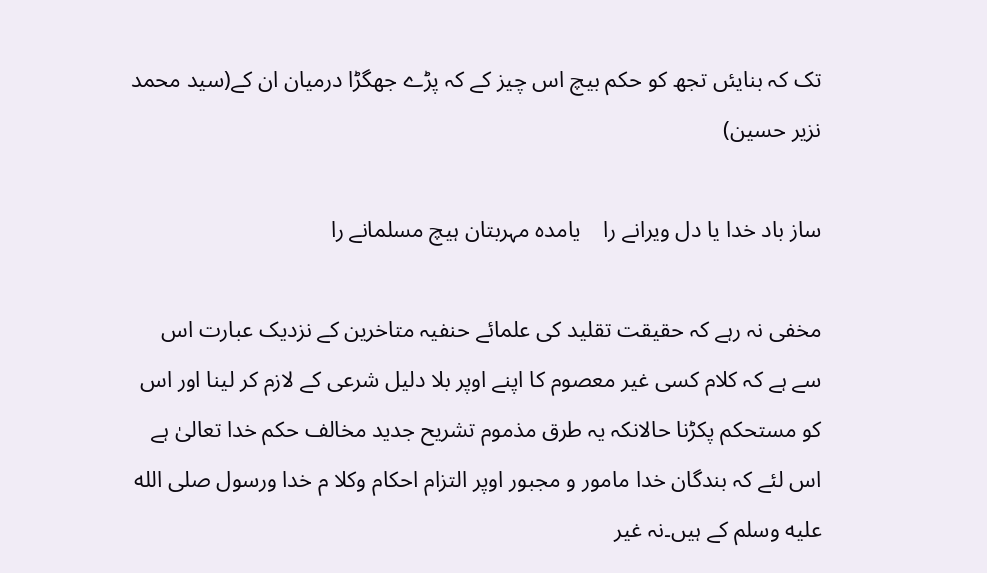تک کہ بنایئں تجھ کو حکم بیچ اس چیز کے کہ پڑے جھگڑا درمیان ان کے(سید محمد نزیر حسین)

ساز باد خدا یا دل ویرانے را    یامدہ مہربتان ہیچ مسلمانے را

مخفی نہ رہے کہ حقیقت تقلید کی علمائے حنفیہ متاخرین کے نزدیک عبارت اس سے ہے کہ کلام کسی غیر معصوم کا اپنے اوپر بلا دلیل شرعی کے لازم کر لینا اور اس کو مستحکم پکڑنا حالانکہ یہ طرق مذموم تشریح جدید مخالف حکم خدا تعالیٰ ہے اس لئے کہ بندگان خدا مامور و مجبور اوپر التزام احکام وکلا م خدا ورسول صلى الله عليه وسلم کے ہیں۔نہ غیر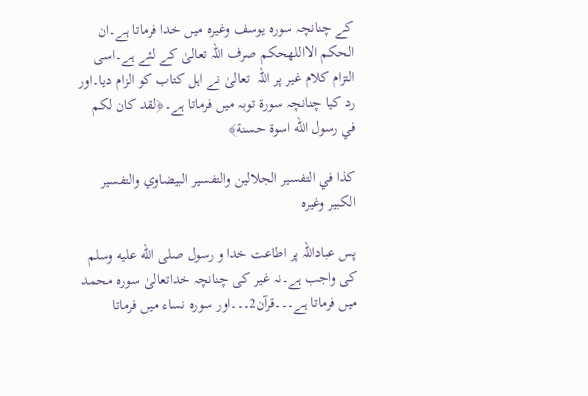کے چنانچہ سورہ یوسف وغیرہ میں خدا فرماتا ہے۔ان الحكم الااللهحکم صرف اللہ تعالیٰ کے لئے ہے۔اسی التزام کلام غیر پر اللہ  تعالیٰ نے اہل کتاب کو الزام دیا۔اور رد کیا چنانچہ سورۃ توبہ میں فرماتا ہے۔﴿لقد كان لكم في رسول الله اسوة حسنة﴾

كذا في التفسير الجلالين والتفسير البيضاوي والتفسير الكبير وغيره

پس عباداللہ پر اطاعت خدا و رسول صلى الله عليه وسلم کی واجب ہے۔نہ غیر کی چنانچہ خداتعالیٰ سورہ محمد میں فرماتا ہے۔۔۔قرآن2۔۔۔اور سورہ نساء میں فرماتا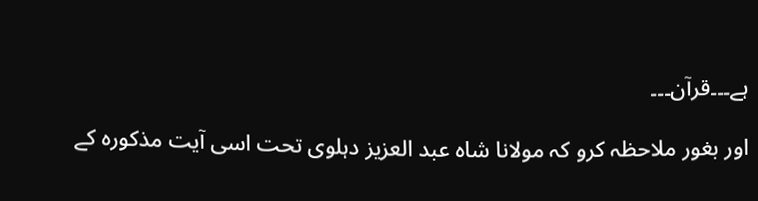ہے۔۔۔قرآن۔۔۔

اور بغور ملاحظہ کرو کہ مولانا شاہ عبد العزیز دہلوی تحت اسی آیت مذکورہ کے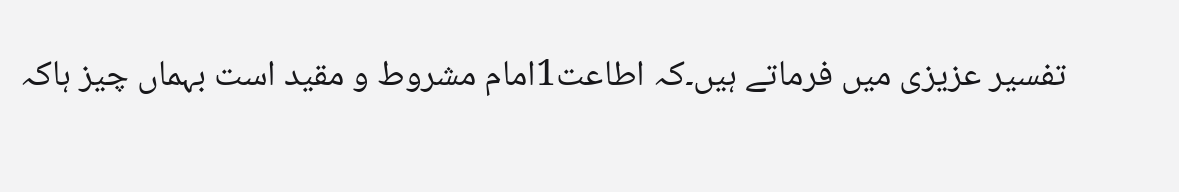تفسیر عزیزی میں فرماتے ہیں۔کہ اطاعت1امام مشروط و مقید است بہماں چیز ہاکہ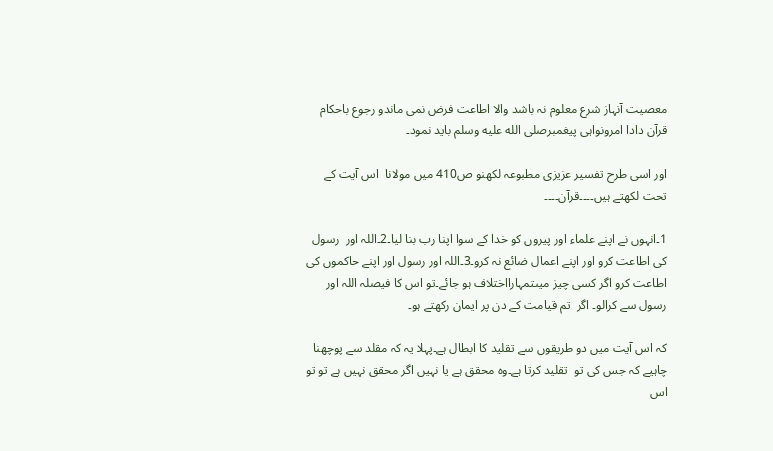معصیت آنہاز شرع معلوم نہ باشد والا اطاعت فرض نمی ماندو رجوع باحکام قرآن دادا امرونواہی پیغمبرصلى الله عليه وسلم باید نمود۔

اور اسی طرح تفسیر عزیزی مطبوعہ لکھنو ص410 میں مولانا  اس آیت کے  تحت لکھتے ہیں۔۔۔۔قرآن۔۔۔۔

1۔انہوں نے اپنے علماء اور پیروں کو خدا کے سوا اپنا رب بنا لیا۔2۔اللہ اور  رسول کی اطاعت کرو اور اپنے اعمال ضائع نہ کرو۔3۔اللہ اور رسول اور اپنے حاکموں کی اطاعت کرو اگر کسی چیز میںتمہارااختلاف ہو جائے۔تو اس کا فیصلہ اللہ اور رسول سے کرالو۔ اگر  تم قیامت کے دن پر ایمان رکھتے ہو۔

کہ اس آیت میں دو طریقوں سے تقلید کا ابطال ہے۔پہلا یہ کہ مقلد سے پوچھنا چاہیے کہ جس کی تو  تقلید کرتا ہے۔وہ محقق ہے یا نہیں اگر محقق نہیں ہے تو تو اس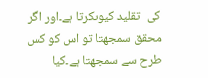کی  تقلید کیوںکرتا ہے۔اور اگر محقق سمجھتا تو اس کو کس طرح سے سمجھتا ہے۔کیا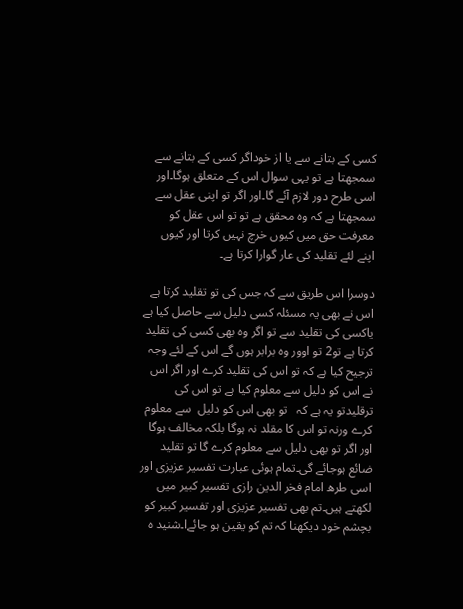کسی کے بتانے سے یا از خوداگر کسی کے بتانے سے سمجھتا ہے تو یہی سوال اس کے متعلق ہوگا۔اور اسی طرح دور لازم آئے گا۔اور اگر تو اپنی عقل سے سمجھتا ہے کہ وہ محقق ہے تو تو اس عقل کو معرفت حق میں کیوں خرچ نہیں کرتا اور کیوں اپنے لئے تقلید کی عار گوارا کرتا ہے۔

دوسرا اس طریق سے کہ جس کی تو تقلید کرتا ہے اس نے بھی یہ مسئلہ کسی دلیل سے حاصل کیا ہے یاکسی کی تقلید سے تو اگر وہ بھی کسی کی تقلید کرتا ہے تو2 تو اوور وہ برابر ہوں گے اس کے لئے وجہ ترجیح کیا ہے کہ تو اس کی تقلید کرے اور اگر اس نے اس کو دلیل سے معلوم کیا ہے تو اس کی ترقلیدتو یہ ہے کہ   تو بھی اس کو دلیل  سے معلوم کرے ورنہ تو اس کا مقلد نہ ہوگا بلکہ مخالف ہوگا اور اگر تو بھی دلیل سے معلوم کرے گا تو تقلید ضائع ہوجائے گی۔تمام ہوئی عبارت تفسیر عزیزی اور اسی طرھ امام فخر الدین رازی تفسیر کبیر میں لکھتے ہیں۔تم بھی تفسیر عزیزی اور تفسیر کبیر کو بچشم خود دیکھنا کہ تم کو یقین ہو جائےا۔شنید ہ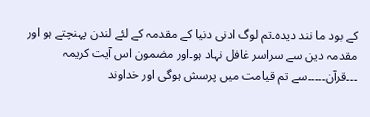کے بود ما نند دیدہ۔تم لوگ ادنی دنیا کے مقدمہ کے لئے لندن پہنچتے ہو اور مقدمہ دین سے سراسر غافل نہاد ہو۔اور مضمون اس آیت کریمہ ۔۔۔قرآن۔۔۔۔۔سے تم قیامت میں پرسش ہوگی اور خداوند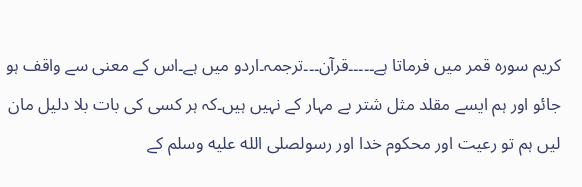کریم سورہ قمر میں فرماتا ہے۔۔۔۔۔قرآن۔۔۔ترجمہ۔اردو میں ہے۔اس کے معنی سے واقف ہو جائو اور ہم ایسے مقلد مثل شتر بے مہار کے نہیں ہیں۔کہ ہر کسی کی بات بلا دلیل مان لیں ہم تو رعیت اور محکوم خدا اور رسولصلى الله عليه وسلم کے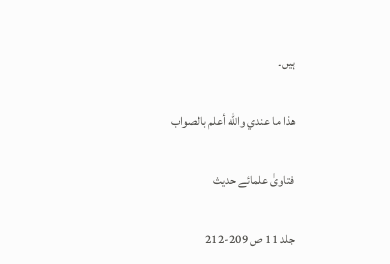ہیں۔

ھذا ما عندي والله أعلم بالصواب

فتاویٰ علمائے حدیث

جلد 11 ص 209-212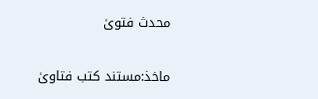محدث فتویٰ

ماخذ:مستند کتب فتاویٰ